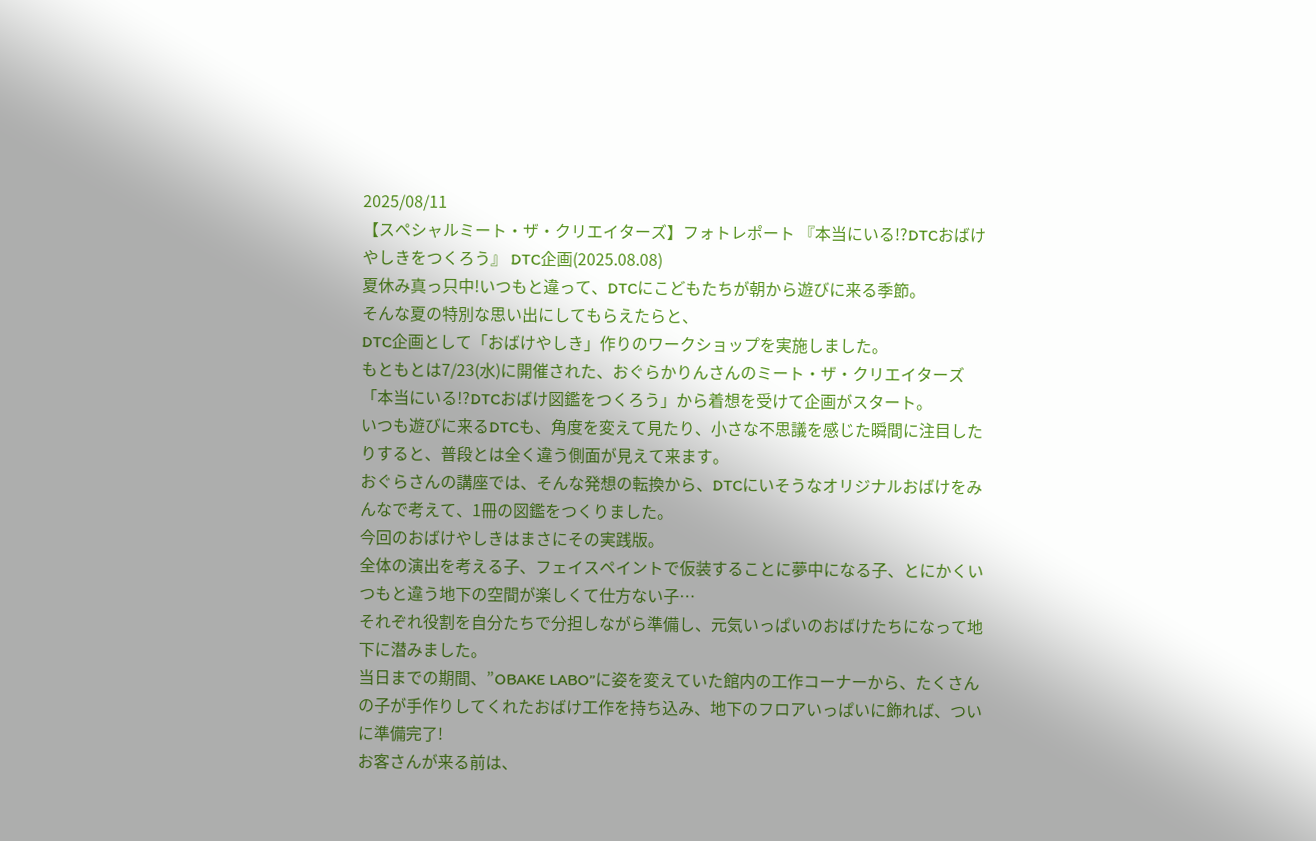2025/08/11
【スペシャルミート・ザ・クリエイターズ】フォトレポート 『本当にいる!?DTCおばけやしきをつくろう』 DTC企画(2025.08.08)
夏休み真っ只中!いつもと違って、DTCにこどもたちが朝から遊びに来る季節。
そんな夏の特別な思い出にしてもらえたらと、
DTC企画として「おばけやしき」作りのワークショップを実施しました。
もともとは7/23(水)に開催された、おぐらかりんさんのミート・ザ・クリエイターズ
「本当にいる!?DTCおばけ図鑑をつくろう」から着想を受けて企画がスタート。
いつも遊びに来るDTCも、角度を変えて見たり、小さな不思議を感じた瞬間に注目したりすると、普段とは全く違う側面が見えて来ます。
おぐらさんの講座では、そんな発想の転換から、DTCにいそうなオリジナルおばけをみんなで考えて、1冊の図鑑をつくりました。
今回のおばけやしきはまさにその実践版。
全体の演出を考える子、フェイスペイントで仮装することに夢中になる子、とにかくいつもと違う地下の空間が楽しくて仕方ない子…
それぞれ役割を自分たちで分担しながら準備し、元気いっぱいのおばけたちになって地下に潜みました。
当日までの期間、”OBAKE LABO”に姿を変えていた館内の工作コーナーから、たくさんの子が手作りしてくれたおばけ工作を持ち込み、地下のフロアいっぱいに飾れば、ついに準備完了!
お客さんが来る前は、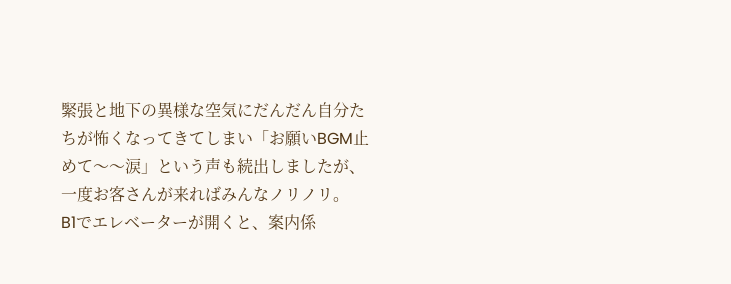緊張と地下の異様な空気にだんだん自分たちが怖くなってきてしまい「お願いBGM止めて〜〜涙」という声も続出しましたが、一度お客さんが来ればみんなノリノリ。
B1でエレベーターが開くと、案内係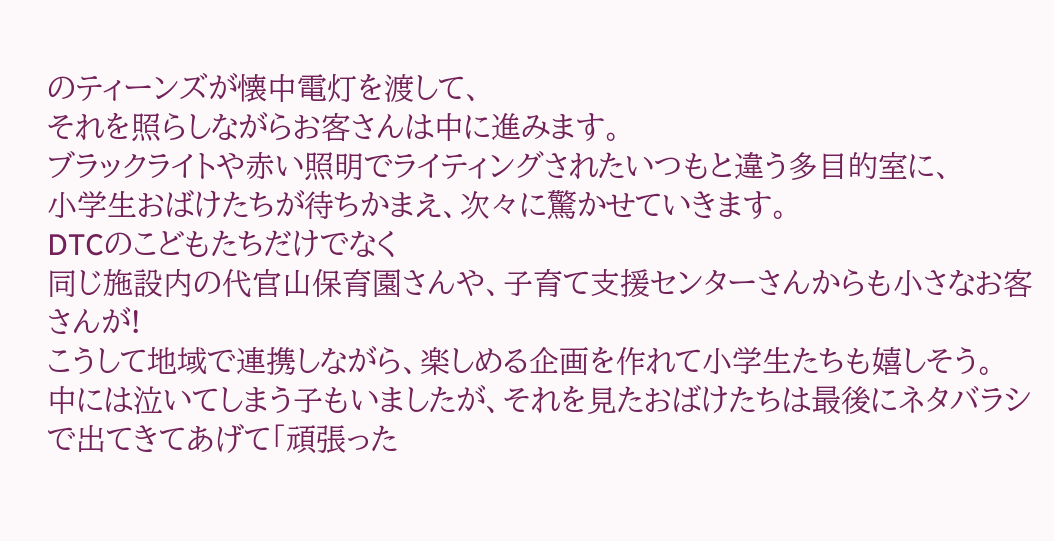のティーンズが懐中電灯を渡して、
それを照らしながらお客さんは中に進みます。
ブラックライトや赤い照明でライティングされたいつもと違う多目的室に、
小学生おばけたちが待ちかまえ、次々に驚かせていきます。
DTCのこどもたちだけでなく
同じ施設内の代官山保育園さんや、子育て支援センターさんからも小さなお客さんが!
こうして地域で連携しながら、楽しめる企画を作れて小学生たちも嬉しそう。
中には泣いてしまう子もいましたが、それを見たおばけたちは最後にネタバラシで出てきてあげて「頑張った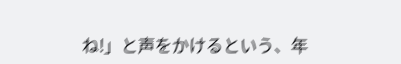ね!」と声をかけるという、年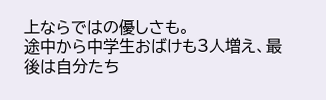上ならではの優しさも。
途中から中学生おばけも3人増え、最後は自分たち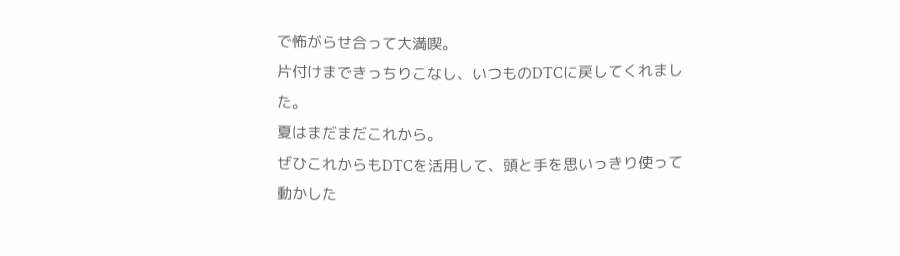で怖がらせ合って大満喫。
片付けまできっちりこなし、いつものDTCに戻してくれました。
夏はまだまだこれから。
ぜひこれからもDTCを活用して、頭と手を思いっきり使って動かした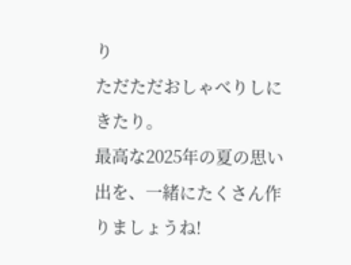り
ただただおしゃべりしにきたり。
最高な2025年の夏の思い出を、一緒にたくさん作りましょうね!